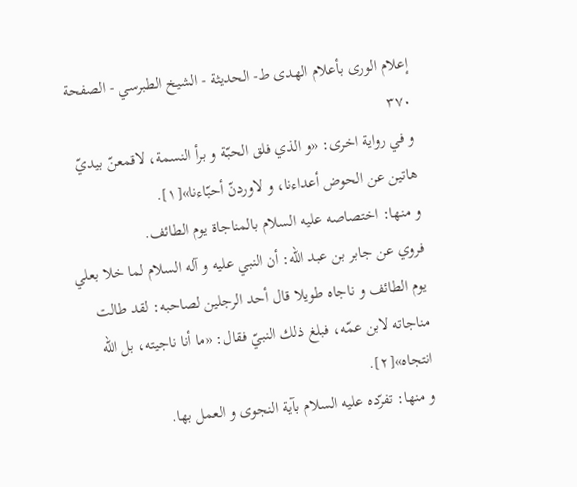إعلام الورى بأعلام الهدى ط- الحديثة - الشيخ الطبرسي - الصفحة ٣٧٠
و في رواية اخرى: «و الذي فلق الحبّة و برأ النسمة، لاقمعنّ بيديّ هاتين عن الحوض أعداءنا، و لاوردنّ أحبّاءنا»[١].
و منها: اختصاصه عليه السلام بالمناجاة يوم الطائف.
فروي عن جابر بن عبد اللّه: أن النبي عليه و آله السلام لما خلا بعلي يوم الطائف و ناجاه طويلا قال أحد الرجلين لصاحبه: لقد طالت مناجاته لابن عمّه، فبلغ ذلك النبيّ فقال: «ما أنا ناجيته، بل اللّه انتجاه»[٢].
و منها: تفرّده عليه السلام بآية النجوى و العمل بها.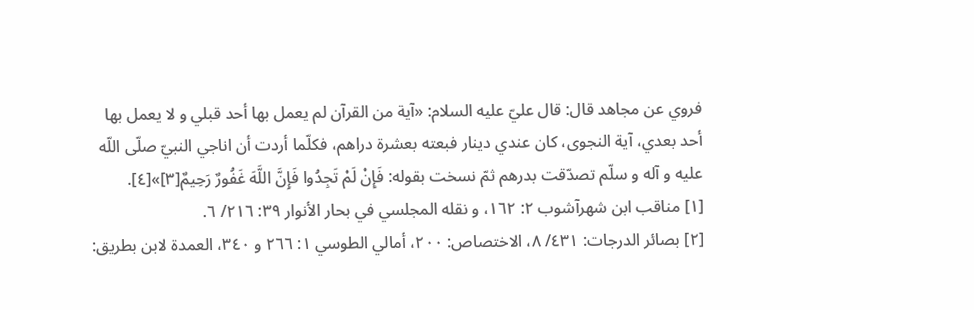فروي عن مجاهد قال: قال عليّ عليه السلام: «آية من القرآن لم يعمل بها أحد قبلي و لا يعمل بها أحد بعدي، آية النجوى، كان عندي دينار فبعته بعشرة دراهم، فكلّما أردت أن اناجي النبيّ صلّى اللّه عليه و آله و سلّم تصدّقت بدرهم ثمّ نسخت بقوله: فَإِنْ لَمْ تَجِدُوا فَإِنَّ اللَّهَ غَفُورٌ رَحِيمٌ[٣]»[٤].
[١] مناقب ابن شهرآشوب ٢: ١٦٢، و نقله المجلسي في بحار الأنوار ٣٩: ٢١٦/ ٦.
[٢] بصائر الدرجات: ٤٣١/ ٨، الاختصاص: ٢٠٠، أمالي الطوسي ١: ٢٦٦ و ٣٤٠، العمدة لابن بطريق: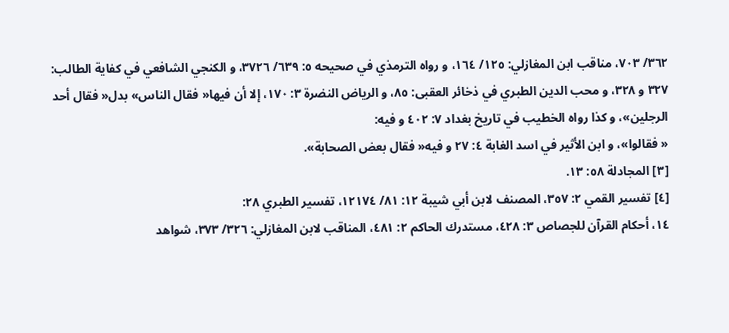٣٦٢/ ٧٠٣، مناقب ابن المغازلي: ١٢٥/ ١٦٤، و رواه الترمذي في صحيحه ٥: ٦٣٩/ ٣٧٢٦، و الكنجي الشافعي في كفاية الطالب: ٣٢٧ و ٣٢٨، و محب الدين الطبري في ذخائر العقبى: ٨٥، و الرياض النضرة ٣: ١٧٠، إلا أن فيها« فقال الناس» بدل« فقال أحد الرجلين»، و كذا رواه الخطيب في تاريخ بغداد ٧: ٤٠٢ و فيه:
« فقالوا»، و ابن الأثير في اسد الغابة ٤: ٢٧ و فيه« فقال بعض الصحابة».
[٣] المجادلة ٥٨: ١٣.
[٤] تفسير القمي ٢: ٣٥٧، المصنف لابن أبي شيبة ١٢: ٨١/ ١٢١٧٤، تفسير الطبري ٢٨:
١٤، أحكام القرآن للجصاص ٣: ٤٢٨، مستدرك الحاكم ٢: ٤٨١، المناقب لابن المغازلي: ٣٢٦/ ٣٧٣، شواهد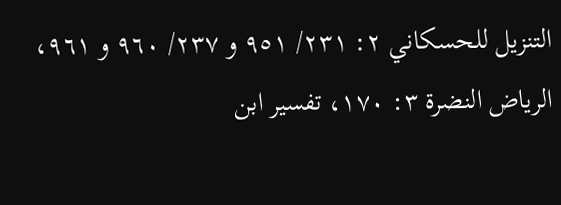التنزيل للحسكاني ٢: ٢٣١/ ٩٥١ و ٢٣٧/ ٩٦٠ و ٩٦١، الرياض النضرة ٣: ١٧٠، تفسير ابن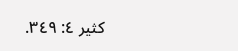كثير ٤: ٣٤٩.